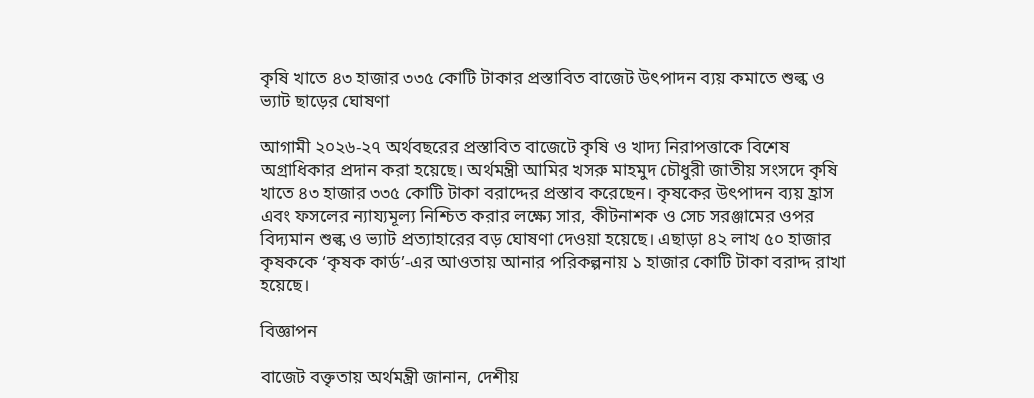কৃষি খাতে ৪৩ হাজার ৩৩৫ কোটি টাকার প্রস্তাবিত বাজেট উৎপাদন ব্যয় কমাতে শুল্ক ও ভ্যাট ছাড়ের ঘোষণা

আগামী ২০২৬-২৭ অর্থবছরের প্রস্তাবিত বাজেটে কৃষি ও খাদ্য নিরাপত্তাকে বিশেষ অগ্রাধিকার প্রদান করা হয়েছে। অর্থমন্ত্রী আমির খসরু মাহমুদ চৌধুরী জাতীয় সংসদে কৃষি খাতে ৪৩ হাজার ৩৩৫ কোটি টাকা বরাদ্দের প্রস্তাব করেছেন। কৃষকের উৎপাদন ব্যয় হ্রাস এবং ফসলের ন্যায্যমূল্য নিশ্চিত করার লক্ষ্যে সার, কীটনাশক ও সেচ সরঞ্জামের ওপর বিদ্যমান শুল্ক ও ভ্যাট প্রত্যাহারের বড় ঘোষণা দেওয়া হয়েছে। এছাড়া ৪২ লাখ ৫০ হাজার কৃষককে ‘কৃষক কার্ড’-এর আওতায় আনার পরিকল্পনায় ১ হাজার কোটি টাকা বরাদ্দ রাখা হয়েছে।

বিজ্ঞাপন

বাজেট বক্তৃতায় অর্থমন্ত্রী জানান, দেশীয়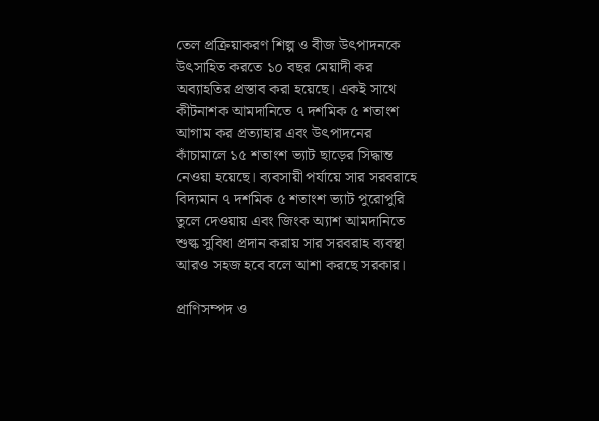তেল প্রক্রিয়াকরণ শিল্প ও বীজ উৎপাদনকে উৎসাহিত করতে ১০ বছর মেয়াদী কর অব্যাহতির প্রস্তাব করা হয়েছে। একই সাথে কীটনাশক আমদানিতে ৭ দশমিক ৫ শতাংশ আগাম কর প্রত্যাহার এবং উৎপাদনের কাঁচামালে ১৫ শতাংশ ভ্যাট ছাড়ের সিদ্ধান্ত নেওয়া হয়েছে। ব্যবসায়ী পর্যায়ে সার সরবরাহে বিদ্যমান ৭ দশমিক ৫ শতাংশ ভ্যাট পুরোপুরি তুলে দেওয়ায় এবং জিংক অ্যাশ আমদানিতে শুল্ক সুবিধা প্রদান করায় সার সরবরাহ ব্যবস্থা আরও সহজ হবে বলে আশা করছে সরকার।

প্রাণিসম্পদ ও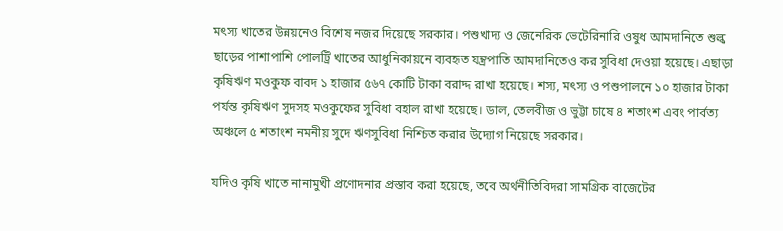মৎস্য খাতের উন্নয়নেও বিশেষ নজর দিয়েছে সরকার। পশুখাদ্য ও জেনেরিক ভেটেরিনারি ওষুধ আমদানিতে শুল্ক ছাড়ের পাশাপাশি পোলট্রি খাতের আধুনিকায়নে ব্যবহৃত যন্ত্রপাতি আমদানিতেও কর সুবিধা দেওয়া হয়েছে। এছাড়া কৃষিঋণ মওকুফ বাবদ ১ হাজার ৫৬৭ কোটি টাকা বরাদ্দ রাখা হয়েছে। শস্য, মৎস্য ও পশুপালনে ১০ হাজার টাকা পর্যন্ত কৃষিঋণ সুদসহ মওকুফের সুবিধা বহাল রাখা হয়েছে। ডাল, তেলবীজ ও ভুট্টা চাষে ৪ শতাংশ এবং পার্বত্য অঞ্চলে ৫ শতাংশ নমনীয় সুদে ঋণসুবিধা নিশ্চিত করার উদ্যোগ নিয়েছে সরকার।

যদিও কৃষি খাতে নানামুখী প্রণোদনার প্রস্তাব করা হয়েছে, তবে অর্থনীতিবিদরা সামগ্রিক বাজেটের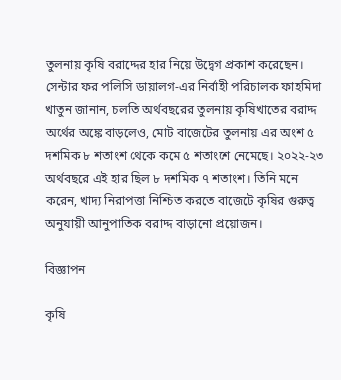তুলনায় কৃষি বরাদ্দের হার নিয়ে উদ্বেগ প্রকাশ করেছেন। সেন্টার ফর পলিসি ডায়ালগ-এর নির্বাহী পরিচালক ফাহমিদা খাতুন জানান, চলতি অর্থবছরের তুলনায় কৃষিখাতের বরাদ্দ অর্থের অঙ্কে বাড়লেও, মোট বাজেটের তুলনায় এর অংশ ৫ দশমিক ৮ শতাংশ থেকে কমে ৫ শতাংশে নেমেছে। ২০২২-২৩ অর্থবছরে এই হার ছিল ৮ দশমিক ৭ শতাংশ। তিনি মনে করেন, খাদ্য নিরাপত্তা নিশ্চিত করতে বাজেটে কৃষির গুরুত্ব অনুযায়ী আনুপাতিক বরাদ্দ বাড়ানো প্রয়োজন।

বিজ্ঞাপন

কৃষি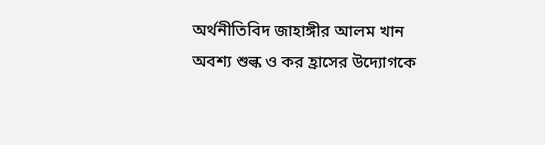অর্থনীতিবিদ জাহাঙ্গীর আলম খান অবশ্য শুল্ক ও কর হ্রাসের উদ্যোগকে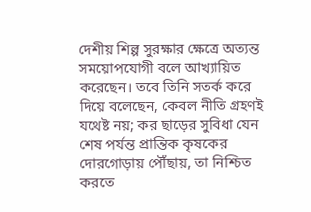দেশীয় শিল্প সুরক্ষার ক্ষেত্রে অত্যন্ত সময়োপযোগী বলে আখ্যায়িত করেছেন। তবে তিনি সতর্ক করে দিয়ে বলেছেন, কেবল নীতি গ্রহণই যথেষ্ট নয়; কর ছাড়ের সুবিধা যেন শেষ পর্যন্ত প্রান্তিক কৃষকের দোরগোড়ায় পৌঁছায়, তা নিশ্চিত করতে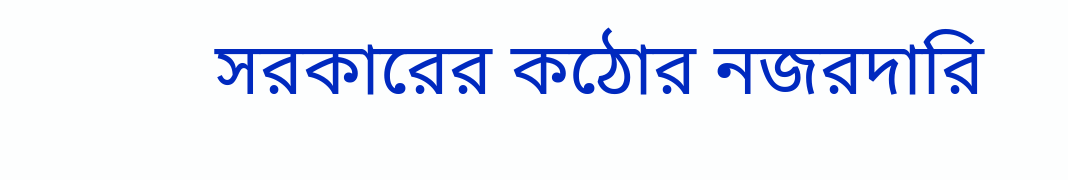সরকারের কঠোর নজরদারি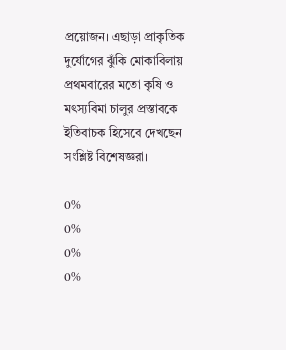প্রয়োজন। এছাড়া প্রাকৃতিক দুর্যোগের ঝুঁকি মোকাবিলায় প্রথমবারের মতো কৃষি ও মৎস্যবিমা চালুর প্রস্তাবকে ইতিবাচক হিসেবে দেখছেন সংশ্লিষ্ট বিশেষজ্ঞরা।

0%
0%
0%
0%